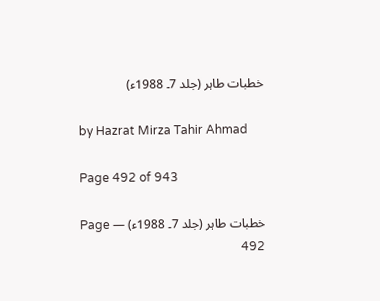خطبات طاہر (جلد 7۔ 1988ء)

by Hazrat Mirza Tahir Ahmad

Page 492 of 943

خطبات طاہر (جلد 7۔ 1988ء) — Page 492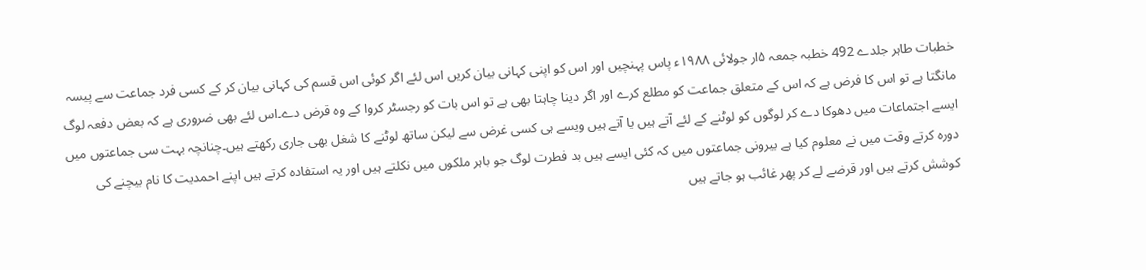خطبات طاہر جلدے 492 خطبہ جمعہ ۵ار جولائی ۱۹۸۸ء پاس پہنچیں اور اس کو اپنی کہانی بیان کریں اس لئے اگر کوئی اس قسم کی کہانی بیان کر کے کسی فرد جماعت سے پیسہ مانگتا ہے تو اس کا فرض ہے کہ اس کے متعلق جماعت کو مطلع کرے اور اگر دینا چاہتا بھی ہے تو اس بات کو رجسٹر کروا کے وہ قرض دے۔اس لئے بھی ضروری ہے کہ بعض دفعہ لوگ ایسے اجتماعات میں دھوکا دے کر لوگوں کو لوٹنے کے لئے آتے ہیں یا آتے ہیں ویسے ہی کسی غرض سے لیکن ساتھ لوٹنے کا شغل بھی جاری رکھتے ہیں۔چنانچہ بہت سی جماعتوں میں دورہ کرتے وقت میں نے معلوم کیا ہے بیرونی جماعتوں میں کہ کئی ایسے ہیں بد فطرت لوگ جو باہر ملکوں میں نکلتے ہیں اور یہ استفادہ کرتے ہیں اپنے احمدیت کا نام بیچنے کی کوشش کرتے ہیں اور قرضے لے کر پھر غائب ہو جاتے ہیں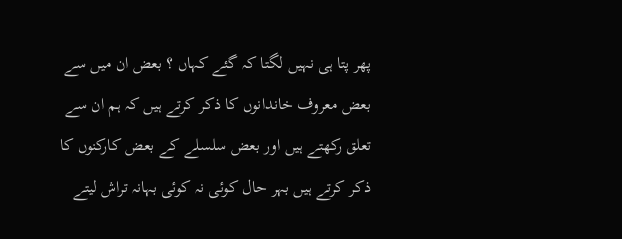پھر پتا ہی نہیں لگتا کہ گئے کہاں ؟ بعض ان میں سے بعض معروف خاندانوں کا ذکر کرتے ہیں کہ ہم ان سے تعلق رکھتے ہیں اور بعض سلسلے کے بعض کارکنوں کا ذکر کرتے ہیں بہر حال کوئی نہ کوئی بہانہ تراش لیتے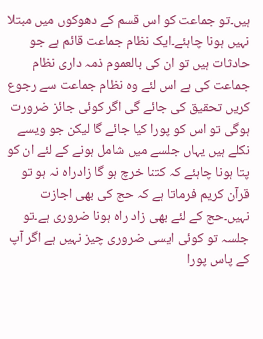ہیں۔تو جماعت کو اس قسم کے دھوکوں میں مبتلا نہیں ہونا چاہئے۔ایک نظام جماعت قائم ہے جو حادثات ہیں تو ان کی بالعموم ذمہ داری نظام جماعت کی ہے اس لئے وہ نظام جماعت سے رجوع کریں تحقیق کی جائے گی اگر کوئی جائز ضرورت ہوگی تو اس کو پورا کیا جائے گا لیکن جو ویسے نکلے ہیں یہاں جلسے میں شامل ہونے کے لئے ان کو پتا ہونا چاہئے کہ کتنا خرچ ہو گا زادراہ نہ ہو تو قرآن کریم فرماتا ہے کہ حج کی بھی اجازت نہیں۔حج کے لئے بھی زاد راہ ہونا ضروری ہے۔تو جلسہ تو کوئی ایسی ضروری چیز نہیں ہے اگر آپ کے پاس پورا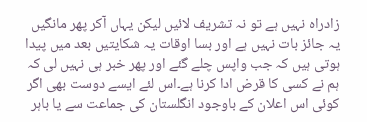زادراہ نہیں ہے تو نہ تشریف لائیں لیکن یہاں آکر پھر مانگیں یہ جائز بات نہیں ہے اور بسا اوقات یہ شکایتیں بعد میں پیدا ہوتی ہیں کہ جب واپس چلے گئے اور پھر خبر ہی نہیں لی کہ ہم نے کسی کا قرض ادا کرنا ہے۔اس لئے ایسے دوست بھی اگر کوئی اس اعلان کے باوجود انگلستان کی جماعت سے یا باہر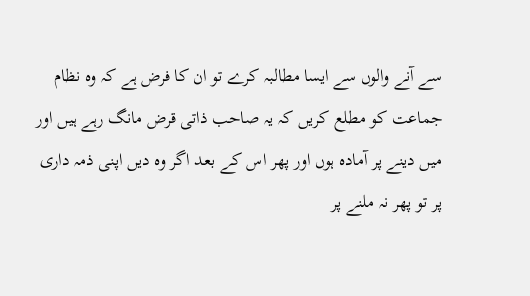سے آنے والوں سے ایسا مطالبہ کرے تو ان کا فرض ہے کہ وہ نظام جماعت کو مطلع کریں کہ یہ صاحب ذاتی قرض مانگ رہے ہیں اور میں دینے پر آمادہ ہوں اور پھر اس کے بعد اگر وہ دیں اپنی ذمہ داری پر تو پھر نہ ملنے پر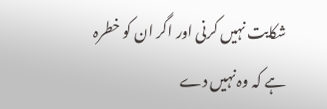شکایت نہیں کرنی اور اگر ان کو خطرہ ہے کہ وہ نہیں دے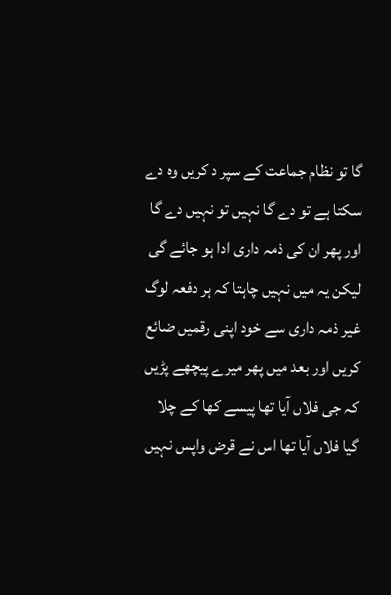گا تو نظام جماعت کے سپر د کریں وہ دے سکتا ہے تو دے گا نہیں تو نہیں دے گا اور پھر ان کی ذمہ داری ادا ہو جائے گی لیکن یہ میں نہیں چاہتا کہ ہر دفعہ لوگ غیر ذمہ داری سے خود اپنی رقمیں ضائع کریں اور بعد میں پھر میرے پیچھے پڑیں کہ جی فلاں آیا تھا پیسے کھا کے چلا گیا فلاں آیا تھا اس نے قرض واپس نہیں